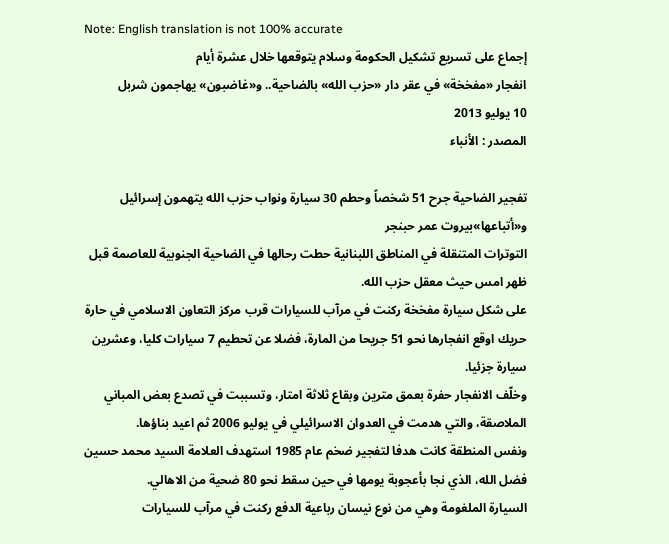Note: English translation is not 100% accurate
إجماع على تسريع تشكيل الحكومة وسلام يتوقعها خلال عشرة أيام
انفجار «مفخخة» في عقر دار «حزب الله» بالضاحية.. و«غاضبون» يهاجمون شربل
10 يوليو 2013
المصدر : الأنباء

تفجير الضاحية جرح 51 شخصاً وحطم 30 سيارة ونواب حزب الله يتهمون إسرائيل و«أتباعها»بيروت عمر حبنجر
التوترات المتنقلة في المناطق اللبنانية حطت رحالها في الضاحية الجنوبية للعاصمة قبل ظهر امس حيث معقل حزب الله.
على شكل سيارة مفخخة ركنت في مرآب للسيارات قرب مركز التعاون الاسلامي في حارة حريك اوقع انفجارها نحو 51 جريحا من المارة، فضلا عن تحطيم 7 سيارات كليا، وعشرين سيارة جزئيا.
وخلّف الانفجار حفرة بعمق مترين وبقاع ثلاثة امتار، وتسببت في تصدع بعض المباني الملاصقة، والتي هدمت في العدوان الاسرائيلي في يوليو 2006 ثم اعيد بناؤها.
ونفس المنطقة كانت هدفا لتفجير ضخم عام 1985 استهدف العلامة السيد محمد حسين فضل الله، الذي نجا بأعجوبة يومها في حين سقط نحو 80 ضحية من الاهالي.
السيارة الملغومة وهي من نوع نيسان رباعية الدفع ركنت في مرآب للسيارات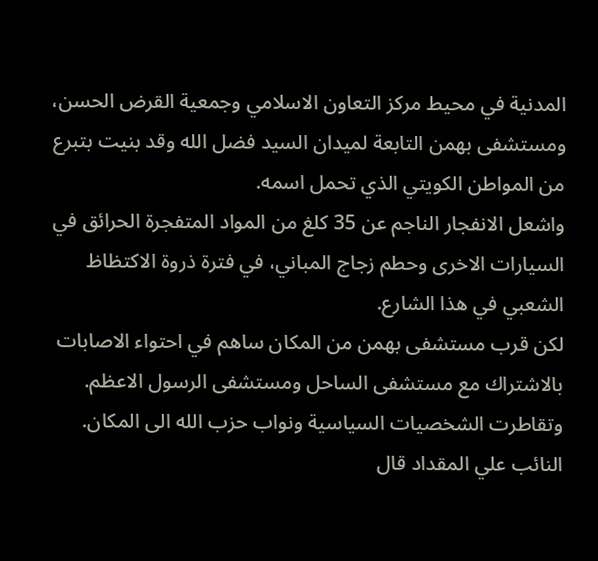المدنية في محيط مركز التعاون الاسلامي وجمعية القرض الحسن، ومستشفى بهمن التابعة لميدان السيد فضل الله وقد بنيت بتبرع من المواطن الكويتي الذي تحمل اسمه.
واشعل الانفجار الناجم عن 35 كلغ من المواد المتفجرة الحرائق في السيارات الاخرى وحطم زجاج المباني، في فترة ذروة الاكتظاظ الشعبي في هذا الشارع.
لكن قرب مستشفى بهمن من المكان ساهم في احتواء الاصابات بالاشتراك مع مستشفى الساحل ومستشفى الرسول الاعظم.
وتقاطرت الشخصيات السياسية ونواب حزب الله الى المكان. النائب علي المقداد قال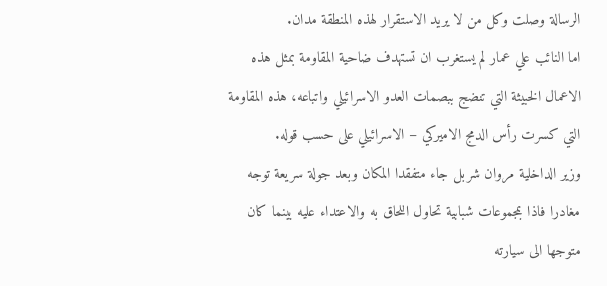الرسالة وصلت وكل من لا يريد الاستقرار لهذه المنطقة مدان.
اما النائب علي عمار لم يستغرب ان تستهدف ضاحية المقاومة بمثل هذه الاعمال الخبيثة التي تنضج ببصمات العدو الاسرائيلي واتباعه، هذه المقاومة التي كسرت رأس الدمج الاميركي – الاسرائيلي على حسب قوله.
وزير الداخلية مروان شربل جاء متفقدا المكان وبعد جولة سريعة توجه مغادرا فاذا بمجموعات شبابية تحاول اللحاق به والاعتداء عليه بينما كان متوجها الى سيارته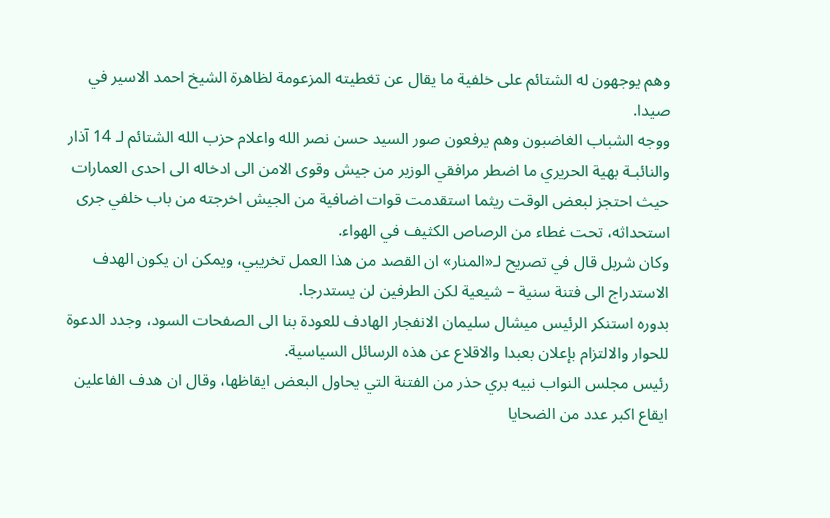وهم يوجهون له الشتائم على خلفية ما يقال عن تغطيته المزعومة لظاهرة الشيخ احمد الاسير في صيدا.
ووجه الشباب الغاضبون وهم يرفعون صور السيد حسن نصر الله واعلام حزب الله الشتائم لـ 14 آذار والنائبـة بهية الحريري ما اضطر مرافقي الوزير من جيش وقوى الامن الى ادخاله الى احدى العمارات حيث احتجز لبعض الوقت ريثما استقدمت قوات اضافية من الجيش اخرجته من باب خلفي جرى استحداثه، تحت غطاء من الرصاص الكثيف في الهواء.
وكان شربل قال في تصريح لـ«المنار» ان القصد من هذا العمل تخريبي، ويمكن ان يكون الهدف الاستدراج الى فتنة سنية – شيعية لكن الطرفين لن يستدرجا.
بدوره استنكر الرئيس ميشال سليمان الانفجار الهادف للعودة بنا الى الصفحات السود، وجدد الدعوة للحوار والالتزام بإعلان بعبدا والاقلاع عن هذه الرسائل السياسية.
رئيس مجلس النواب نبيه بري حذر من الفتنة التي يحاول البعض ايقاظها، وقال ان هدف الفاعلين ايقاع اكبر عدد من الضحايا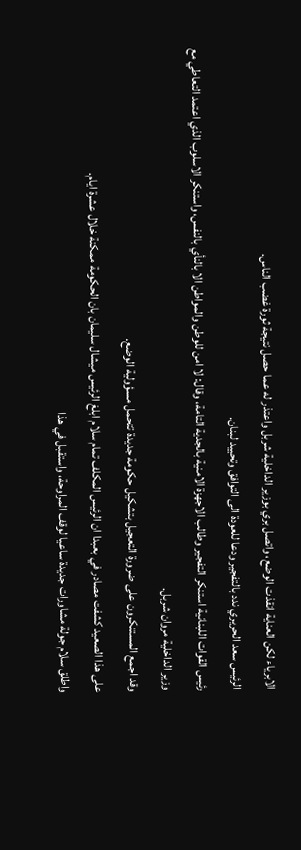الابرياء لكن العناية انقذت الوضع، واتصل بري بوزير الداخلية شربل واعتذر له عما حصل نتيجة ثورة غضب الناس.
الرئيس سعد الحريري ندد بالتفجير ودعا للعودة الى التوافق وتحييد لبنان.
رئيس القوات اللبنانية استنكر التفجير وطالب الاجهزة الامنية بالجدية التامة، وقال: لا امن للوطن والمواطن الا بالنأي بالنفس، واستنكر الاسلوب الذي اعتمد التعاطي مع وزير الداخلية مروان شربل.
وقد اجمع المستنكرون على ضرورة التعجيل بتشكيل حكومة جديدة تتحمل مسؤولية الوضع.
على هذا الصعيد كشفت مصادر في بعبدا ان الرئيس المكلف تمام سلام ابلغ الرئيس ميشال سليمان بان الحكومة ممكنة خلال عشرة ايام.
واطلق سلام جولة مشاورات جديدة ساعيا لوقف المراوحة، واستقبل في هذا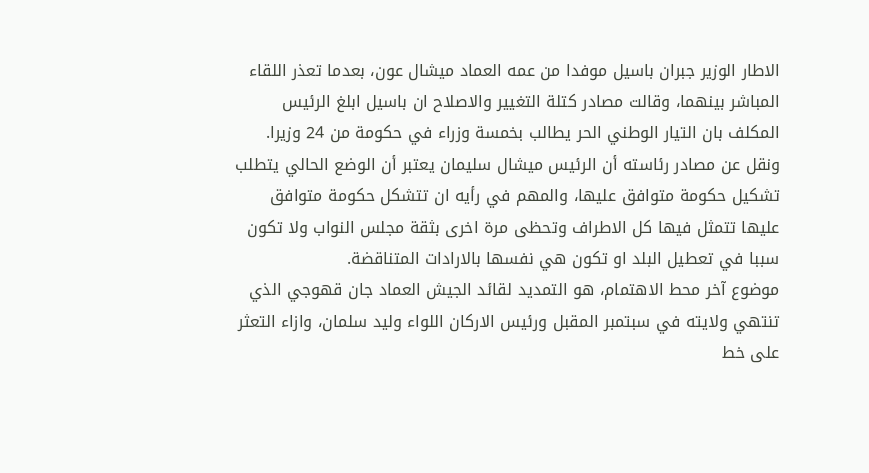الاطار الوزير جبران باسيل موفدا من عمه العماد ميشال عون، بعدما تعذر اللقاء المباشر بينهما، وقالت مصادر كتلة التغيير والاصلاح ان باسيل ابلغ الرئيس المكلف بان التيار الوطني الحر يطالب بخمسة وزراء في حكومة من 24 وزيرا.
ونقل عن مصادر رئاسته أن الرئيس ميشال سليمان يعتبر أن الوضع الحالي يتطلب تشكيل حكومة متوافق عليها، والمهم في رأيه ان تتشكل حكومة متوافق عليها تتمثل فيها كل الاطراف وتحظى مرة اخرى بثقة مجلس النواب ولا تكون سببا في تعطيل البلد او تكون هي نفسها بالارادات المتناقضة.
موضوع آخر محط الاهتمام، هو التمديد لقائد الجيش العماد جان قهوجي الذي تنتهي ولايته في سبتمبر المقبل ورئيس الاركان اللواء وليد سلمان، وازاء التعثر على خط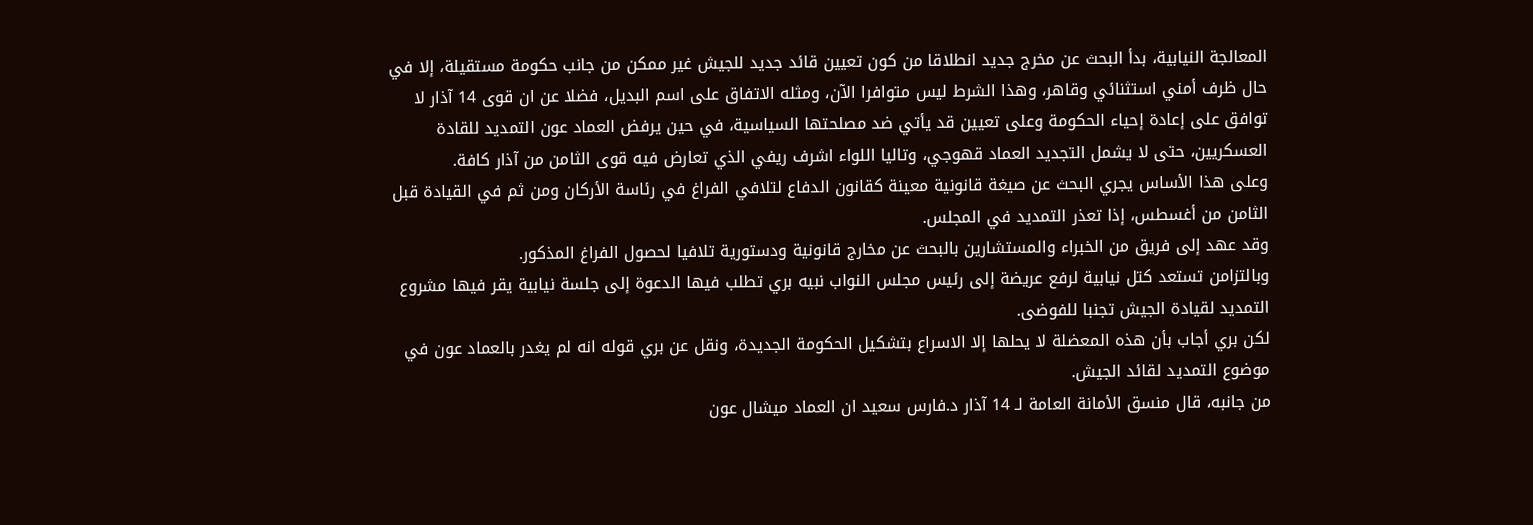المعالجة النيابية، بدأ البحث عن مخرج جديد انطلاقا من كون تعيين قائد جديد للجيش غير ممكن من جانب حكومة مستقيلة، إلا في حال ظرف أمني استثنائي وقاهر، وهذا الشرط ليس متوافرا الآن، ومثله الاتفاق على اسم البديل، فضلا عن ان قوى 14 آذار لا توافق على إعادة إحياء الحكومة وعلى تعيين قد يأتي ضد مصلحتها السياسية، في حين يرفض العماد عون التمديد للقادة العسكريين، حتى لا يشمل التجديد العماد قهوجي، وتاليا اللواء اشرف ريفي الذي تعارض فيه قوى الثامن من آذار كافة.
وعلى هذا الأساس يجري البحث عن صيغة قانونية معينة كقانون الدفاع لتلافي الفراغ في رئاسة الأركان ومن ثم في القيادة قبل الثامن من أغسطس، إذا تعذر التمديد في المجلس.
وقد عهد إلى فريق من الخبراء والمستشارين بالبحث عن مخارج قانونية ودستورية تلافيا لحصول الفراغ المذكور.
وبالتزامن تستعد كتل نيابية لرفع عريضة إلى رئيس مجلس النواب نبيه بري تطلب فيها الدعوة إلى جلسة نيابية يقر فيها مشروع التمديد لقيادة الجيش تجنبا للفوضى.
لكن بري أجاب بأن هذه المعضلة لا يحلها إلا الاسراع بتشكيل الحكومة الجديدة، ونقل عن بري قوله انه لم يغدر بالعماد عون في موضوع التمديد لقائد الجيش.
من جانبه، قال منسق الأمانة العامة لـ 14 آذار د.فارس سعيد ان العماد ميشال عون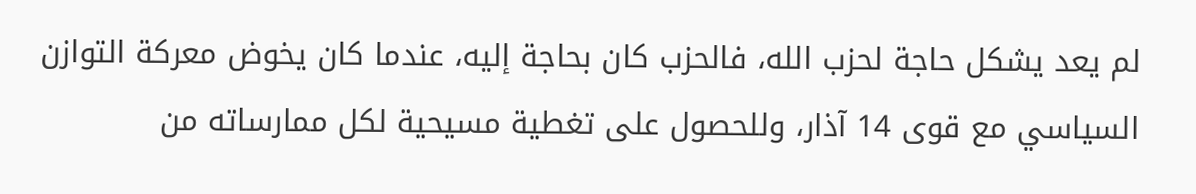لم يعد يشكل حاجة لحزب الله، فالحزب كان بحاجة إليه، عندما كان يخوض معركة التوازن السياسي مع قوى 14 آذار، وللحصول على تغطية مسيحية لكل ممارساته من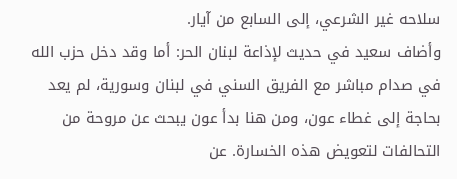سلاحه غير الشرعي، إلى السابع من آيار.
وأضاف سعيد في حديث لإذاعة لبنان الحر: أما وقد دخل حزب الله في صدام مباشر مع الفريق السني في لبنان وسورية، لم يعد بحاجة إلى غطاء عون، ومن هنا بدأ عون يبحث عن مروحة من التحالفات لتعويض هذه الخسارة. عن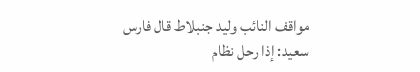مواقف النائب وليد جنبلاط قال فارس سعيد: إذا رحل نظام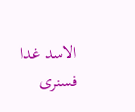الاسد غدا فسنرى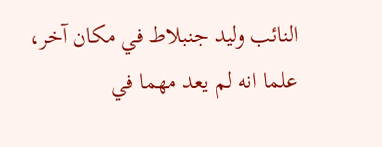النائب وليد جنبلاط في مكان آخر، علما انه لم يعد مهما في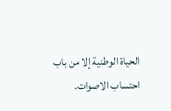الحياة الوطنية إلا من باب احتساب الاصوات.